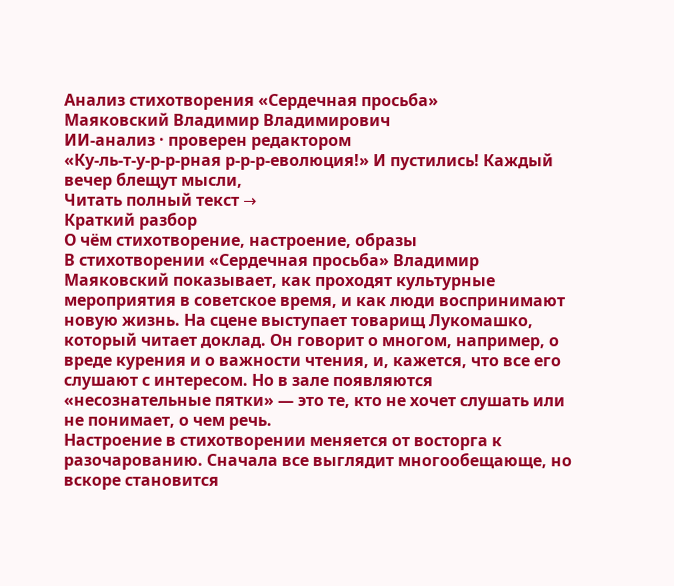Анализ стихотворения «Сердечная просьба»
Маяковский Владимир Владимирович
ИИ-анализ · проверен редактором
«Ку-ль-т-у-р-р-рная р-р-р-еволюция!» И пустились! Каждый вечер блещут мысли,
Читать полный текст →
Краткий разбор
О чём стихотворение, настроение, образы
В стихотворении «Сердечная просьба» Владимир Маяковский показывает, как проходят культурные мероприятия в советское время, и как люди воспринимают новую жизнь. На сцене выступает товарищ Лукомашко, который читает доклад. Он говорит о многом, например, о вреде курения и о важности чтения, и, кажется, что все его слушают с интересом. Но в зале появляются «несознательные пятки» — это те, кто не хочет слушать или не понимает, о чем речь.
Настроение в стихотворении меняется от восторга к разочарованию. Сначала все выглядит многообещающе, но вскоре становится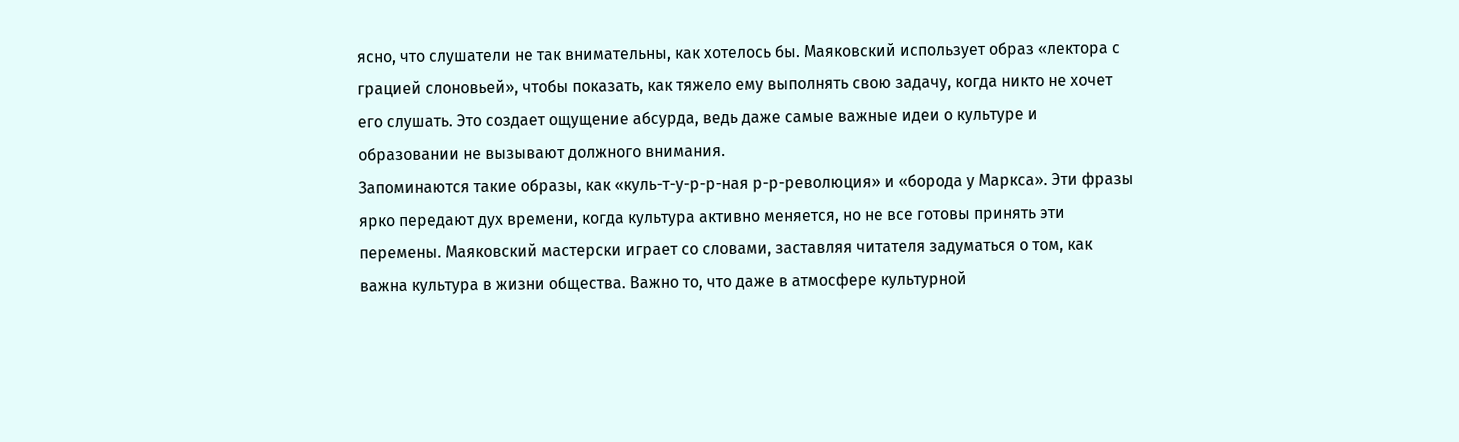ясно, что слушатели не так внимательны, как хотелось бы. Маяковский использует образ «лектора с грацией слоновьей», чтобы показать, как тяжело ему выполнять свою задачу, когда никто не хочет его слушать. Это создает ощущение абсурда, ведь даже самые важные идеи о культуре и образовании не вызывают должного внимания.
Запоминаются такие образы, как «куль-т-у-р-р-ная р-р-революция» и «борода у Маркса». Эти фразы ярко передают дух времени, когда культура активно меняется, но не все готовы принять эти перемены. Маяковский мастерски играет со словами, заставляя читателя задуматься о том, как важна культура в жизни общества. Важно то, что даже в атмосфере культурной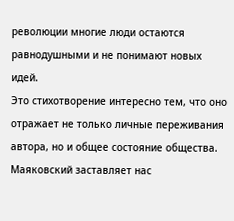революции многие люди остаются равнодушными и не понимают новых идей.
Это стихотворение интересно тем, что оно отражает не только личные переживания автора, но и общее состояние общества. Маяковский заставляет нас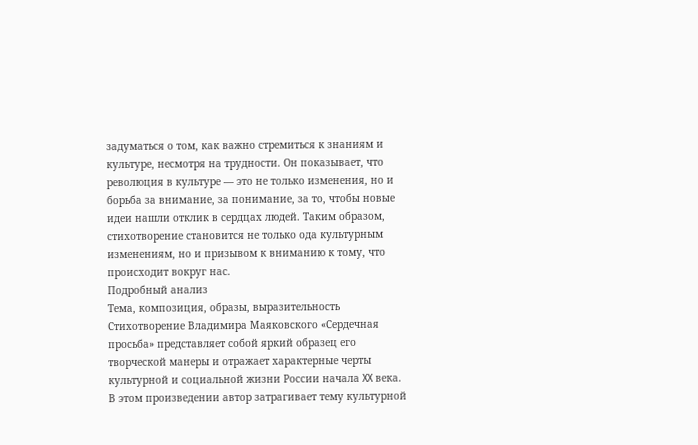задуматься о том, как важно стремиться к знаниям и культуре, несмотря на трудности. Он показывает, что революция в культуре — это не только изменения, но и борьба за внимание, за понимание, за то, чтобы новые идеи нашли отклик в сердцах людей. Таким образом, стихотворение становится не только ода культурным изменениям, но и призывом к вниманию к тому, что происходит вокруг нас.
Подробный анализ
Тема, композиция, образы, выразительность
Стихотворение Владимира Маяковского «Сердечная просьба» представляет собой яркий образец его творческой манеры и отражает характерные черты культурной и социальной жизни России начала XX века. В этом произведении автор затрагивает тему культурной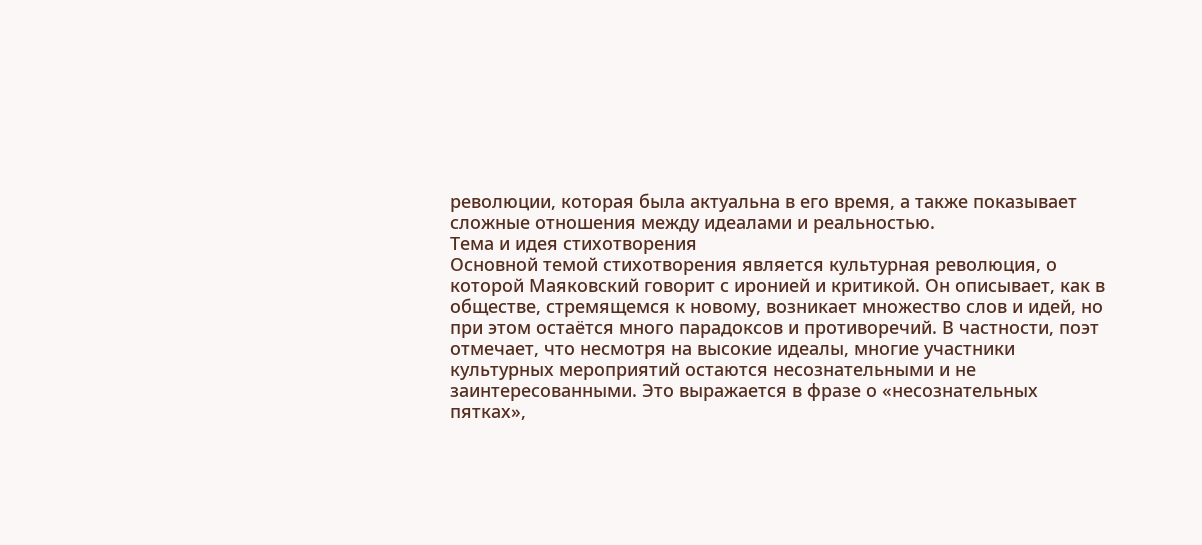революции, которая была актуальна в его время, а также показывает сложные отношения между идеалами и реальностью.
Тема и идея стихотворения
Основной темой стихотворения является культурная революция, о которой Маяковский говорит с иронией и критикой. Он описывает, как в обществе, стремящемся к новому, возникает множество слов и идей, но при этом остаётся много парадоксов и противоречий. В частности, поэт отмечает, что несмотря на высокие идеалы, многие участники культурных мероприятий остаются несознательными и не заинтересованными. Это выражается в фразе о «несознательных пятках»,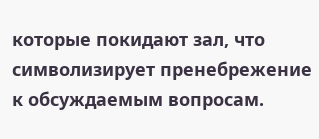которые покидают зал, что символизирует пренебрежение к обсуждаемым вопросам.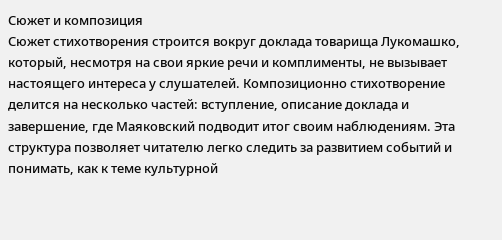Сюжет и композиция
Сюжет стихотворения строится вокруг доклада товарища Лукомашко, который, несмотря на свои яркие речи и комплименты, не вызывает настоящего интереса у слушателей. Композиционно стихотворение делится на несколько частей: вступление, описание доклада и завершение, где Маяковский подводит итог своим наблюдениям. Эта структура позволяет читателю легко следить за развитием событий и понимать, как к теме культурной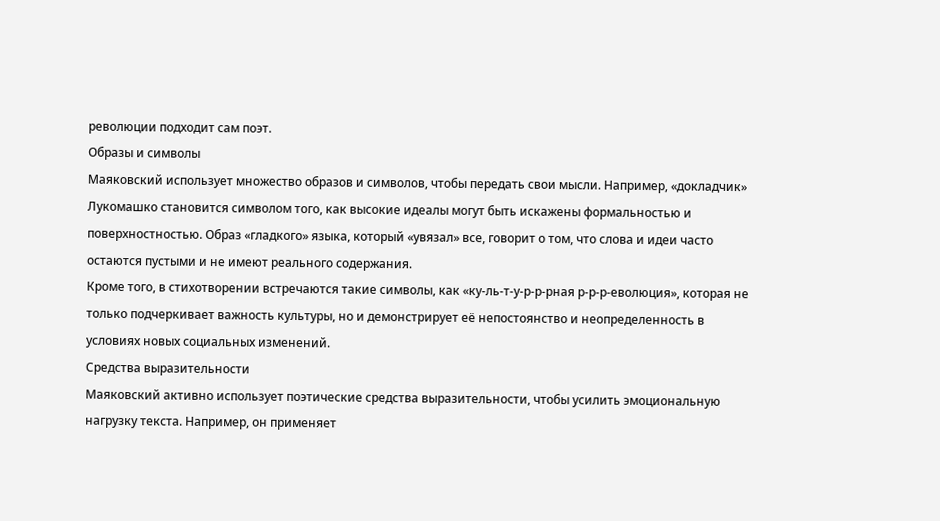революции подходит сам поэт.
Образы и символы
Маяковский использует множество образов и символов, чтобы передать свои мысли. Например, «докладчик» Лукомашко становится символом того, как высокие идеалы могут быть искажены формальностью и поверхностностью. Образ «гладкого» языка, который «увязал» все, говорит о том, что слова и идеи часто остаются пустыми и не имеют реального содержания.
Кроме того, в стихотворении встречаются такие символы, как «ку-ль-т-у-р-р-рная р-р-р-еволюция», которая не только подчеркивает важность культуры, но и демонстрирует её непостоянство и неопределенность в условиях новых социальных изменений.
Средства выразительности
Маяковский активно использует поэтические средства выразительности, чтобы усилить эмоциональную нагрузку текста. Например, он применяет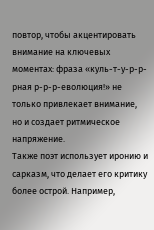повтор, чтобы акцентировать внимание на ключевых моментах: фраза «куль-т-у-р-р-рная р-р-р-еволюция!» не только привлекает внимание, но и создает ритмическое напряжение.
Также поэт использует иронию и сарказм, что делает его критику более острой. Например,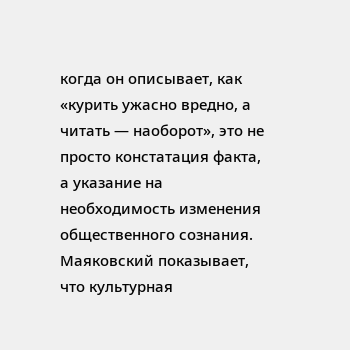когда он описывает, как «курить ужасно вредно, а читать — наоборот», это не просто констатация факта, а указание на необходимость изменения общественного сознания. Маяковский показывает, что культурная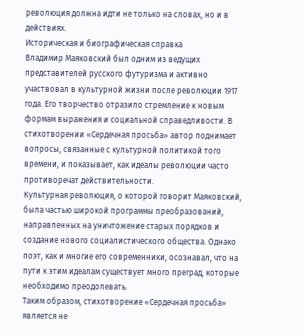революция должна идти не только на словах, но и в действиях.
Историческая и биографическая справка
Владимир Маяковский был одним из ведущих представителей русского футуризма и активно участвовал в культурной жизни после революции 1917 года. Его творчество отразило стремление к новым формам выражения и социальной справедливости. В стихотворении «Сердечная просьба» автор поднимает вопросы, связанные с культурной политикой того времени, и показывает, как идеалы революции часто противоречат действительности.
Культурная революция, о которой говорит Маяковский, была частью широкой программы преобразований, направленных на уничтожение старых порядков и создание нового социалистического общества. Однако поэт, как и многие его современники, осознавал, что на пути к этим идеалам существует много преград, которые необходимо преодолевать.
Таким образом, стихотворение «Сердечная просьба» является не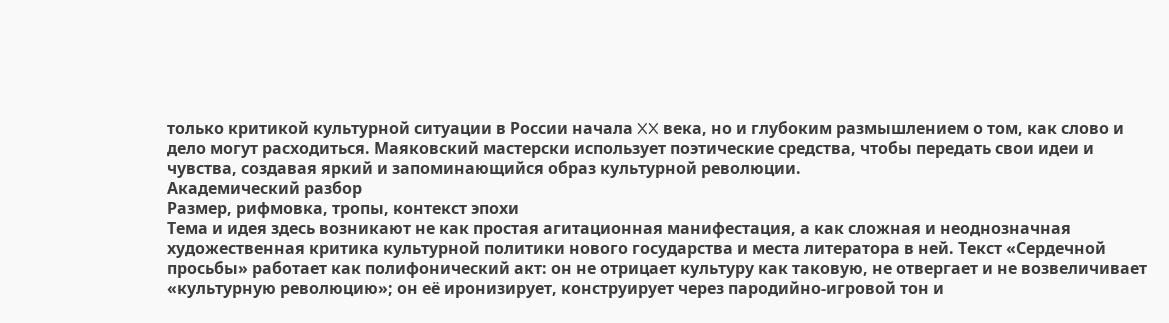только критикой культурной ситуации в России начала XX века, но и глубоким размышлением о том, как слово и дело могут расходиться. Маяковский мастерски использует поэтические средства, чтобы передать свои идеи и чувства, создавая яркий и запоминающийся образ культурной революции.
Академический разбор
Размер, рифмовка, тропы, контекст эпохи
Тема и идея здесь возникают не как простая агитационная манифестация, а как сложная и неоднозначная художественная критика культурной политики нового государства и места литератора в ней. Текст «Сердечной просьбы» работает как полифонический акт: он не отрицает культуру как таковую, не отвергает и не возвеличивает «культурную революцию»; он её иронизирует, конструирует через пародийно-игровой тон и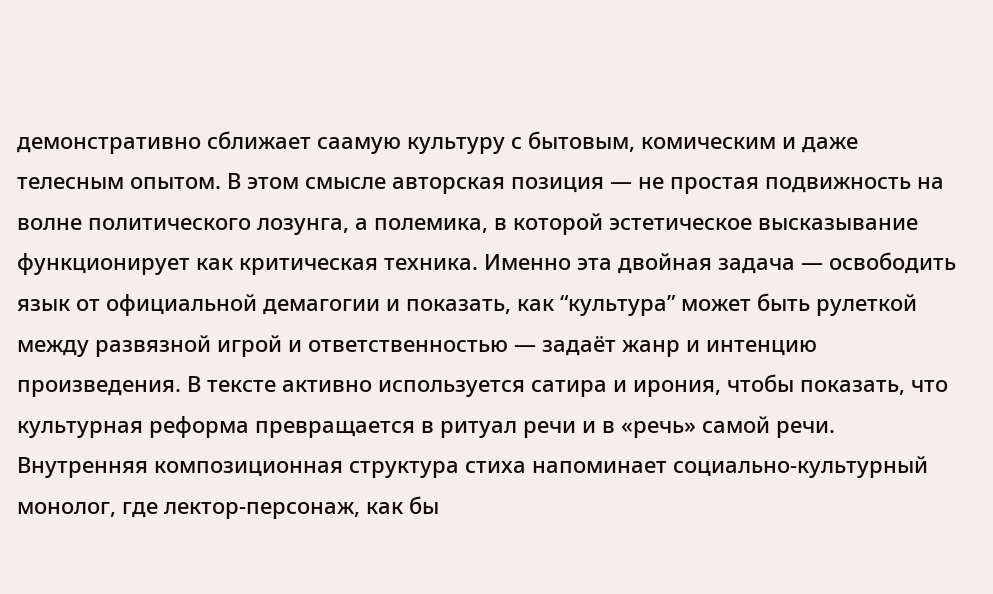демонстративно сближает саамую культуру с бытовым, комическим и даже телесным опытом. В этом смысле авторская позиция — не простая подвижность на волне политического лозунга, а полемика, в которой эстетическое высказывание функционирует как критическая техника. Именно эта двойная задача — освободить язык от официальной демагогии и показать, как “культура” может быть рулеткой между развязной игрой и ответственностью — задаёт жанр и интенцию произведения. В тексте активно используется сатира и ирония, чтобы показать, что культурная реформа превращается в ритуал речи и в «речь» самой речи.
Внутренняя композиционная структура стиха напоминает социально-культурный монолог, где лектор-персонаж, как бы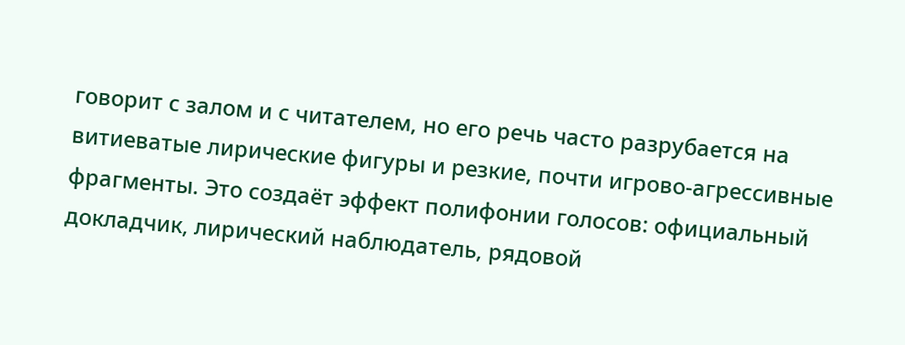говорит с залом и с читателем, но его речь часто разрубается на витиеватые лирические фигуры и резкие, почти игрово-агрессивные фрагменты. Это создаёт эффект полифонии голосов: официальный докладчик, лирический наблюдатель, рядовой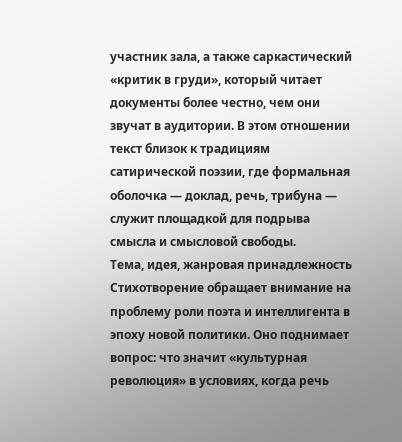участник зала, а также саркастический «критик в груди», который читает документы более честно, чем они звучат в аудитории. В этом отношении текст близок к традициям сатирической поэзии, где формальная оболочка — доклад, речь, трибуна — служит площадкой для подрыва смысла и смысловой свободы.
Тема, идея, жанровая принадлежность
Стихотворение обращает внимание на проблему роли поэта и интеллигента в эпоху новой политики. Оно поднимает вопрос: что значит «культурная революция» в условиях, когда речь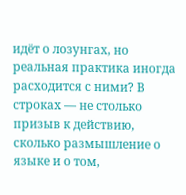идёт о лозунгах, но реальная практика иногда расходится с ними? В строках — не столько призыв к действию, сколько размышление о языке и о том,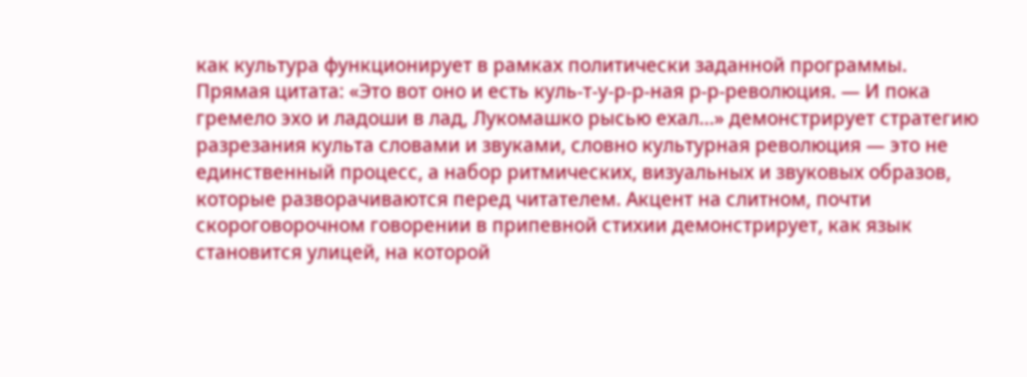как культура функционирует в рамках политически заданной программы. Прямая цитата: «Это вот оно и есть куль-т-у-р-р-ная р-р-революция. — И пока гремело эхо и ладоши в лад, Лукомашко рысью ехал…» демонстрирует стратегию разрезания культа словами и звуками, словно культурная революция — это не единственный процесс, а набор ритмических, визуальных и звуковых образов, которые разворачиваются перед читателем. Акцент на слитном, почти скороговорочном говорении в припевной стихии демонстрирует, как язык становится улицей, на которой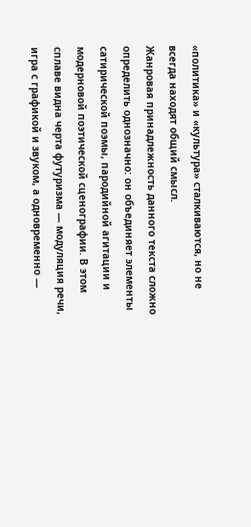«политика» и «культура» сталкиваются, но не всегда находят общий смысл.
Жанровая принадлежность данного текста сложно определить однозначно: он объединяет элементы сатирической поэмы, пародийной агитации и модерновой поэтической сценографии. В этом сплаве видна черта футуризма — модуляция речи, игра с графикой и звуком, а одновременно —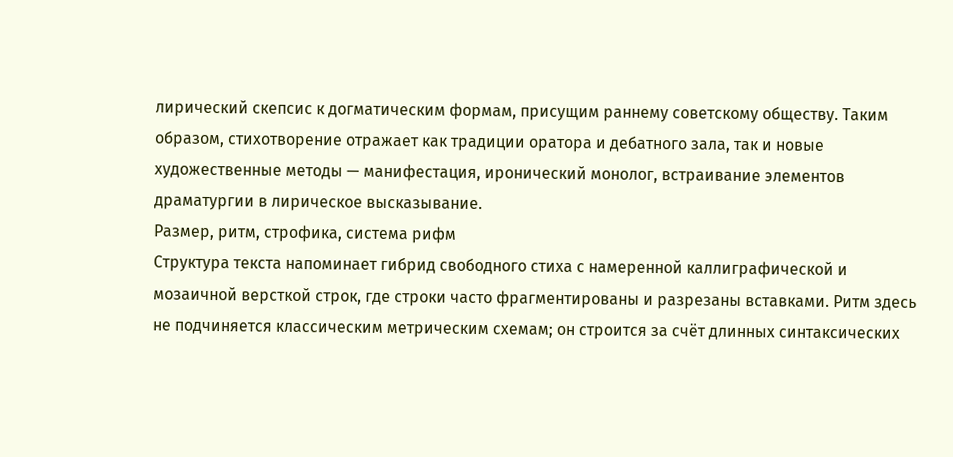лирический скепсис к догматическим формам, присущим раннему советскому обществу. Таким образом, стихотворение отражает как традиции оратора и дебатного зала, так и новые художественные методы — манифестация, иронический монолог, встраивание элементов драматургии в лирическое высказывание.
Размер, ритм, строфика, система рифм
Структура текста напоминает гибрид свободного стиха с намеренной каллиграфической и мозаичной версткой строк, где строки часто фрагментированы и разрезаны вставками. Ритм здесь не подчиняется классическим метрическим схемам; он строится за счёт длинных синтаксических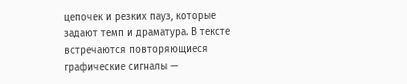цепочек и резких пауз, которые задают темп и драматура. В тексте встречаются повторяющиеся графические сигналы —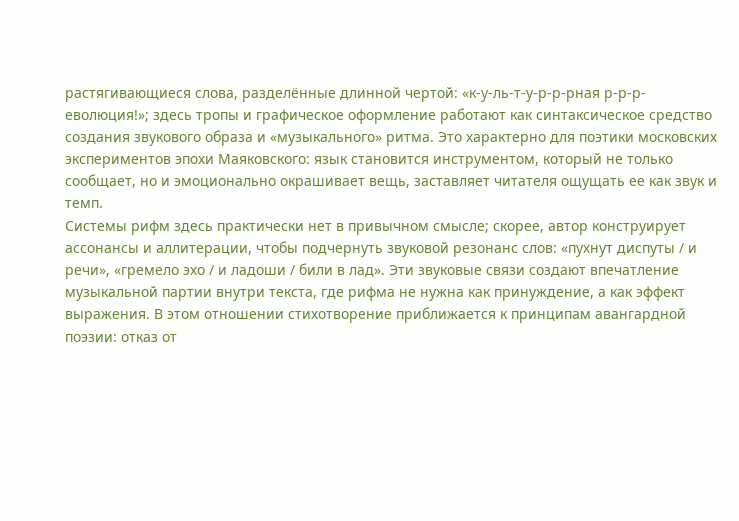растягивающиеся слова, разделённые длинной чертой: «к-у-ль-т-у-р-р-рная р-р-р-еволюция!»; здесь тропы и графическое оформление работают как синтаксическое средство создания звукового образа и «музыкального» ритма. Это характерно для поэтики московских экспериментов эпохи Маяковского: язык становится инструментом, который не только сообщает, но и эмоционально окрашивает вещь, заставляет читателя ощущать ее как звук и темп.
Системы рифм здесь практически нет в привычном смысле; скорее, автор конструирует ассонансы и аллитерации, чтобы подчернуть звуковой резонанс слов: «пухнут диспуты / и речи», «гремело эхо / и ладоши / били в лад». Эти звуковые связи создают впечатление музыкальной партии внутри текста, где рифма не нужна как принуждение, а как эффект выражения. В этом отношении стихотворение приближается к принципам авангардной поэзии: отказ от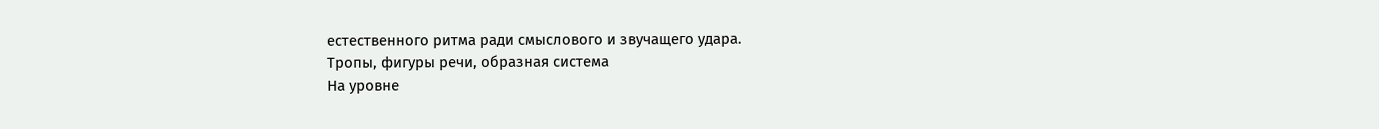естественного ритма ради смыслового и звучащего удара.
Тропы, фигуры речи, образная система
На уровне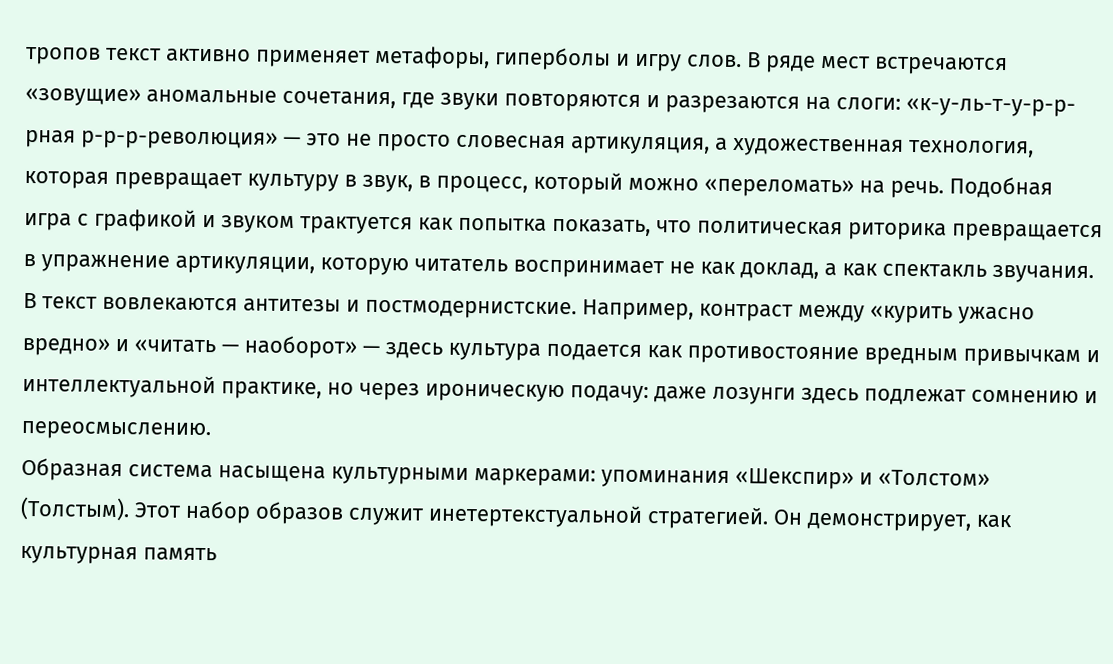тропов текст активно применяет метафоры, гиперболы и игру слов. В ряде мест встречаются «зовущие» аномальные сочетания, где звуки повторяются и разрезаются на слоги: «к-у-ль-т-у-р-р-рная р-р-р-революция» — это не просто словесная артикуляция, а художественная технология, которая превращает культуру в звук, в процесс, который можно «переломать» на речь. Подобная игра с графикой и звуком трактуется как попытка показать, что политическая риторика превращается в упражнение артикуляции, которую читатель воспринимает не как доклад, а как спектакль звучания. В текст вовлекаются антитезы и постмодернистские. Например, контраст между «курить ужасно вредно» и «читать — наоборот» — здесь культура подается как противостояние вредным привычкам и интеллектуальной практике, но через ироническую подачу: даже лозунги здесь подлежат сомнению и переосмыслению.
Образная система насыщена культурными маркерами: упоминания «Шекспир» и «Толстом» (Толстым). Этот набор образов служит инетертекстуальной стратегией. Он демонстрирует, как культурная память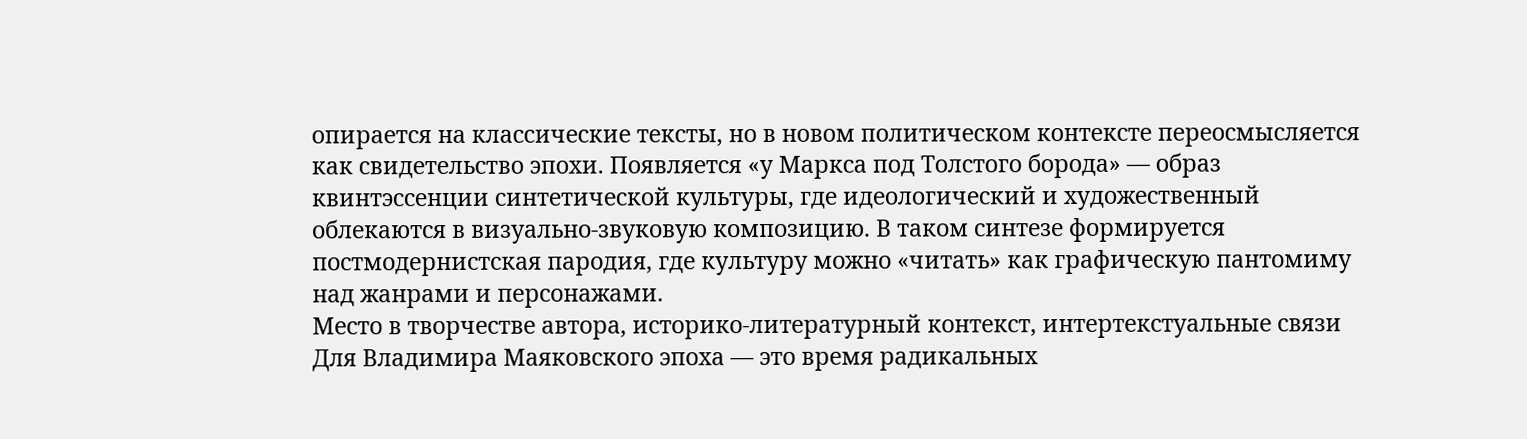опирается на классические тексты, но в новом политическом контексте переосмысляется как свидетельство эпохи. Появляется «у Маркса под Толстого борода» — образ квинтэссенции синтетической культуры, где идеологический и художественный облекаются в визуально-звуковую композицию. В таком синтезе формируется постмодернистская пародия, где культуру можно «читать» как графическую пантомиму над жанрами и персонажами.
Место в творчестве автора, историко-литературный контекст, интертекстуальные связи
Для Владимирa Маяковского эпоха — это время радикальных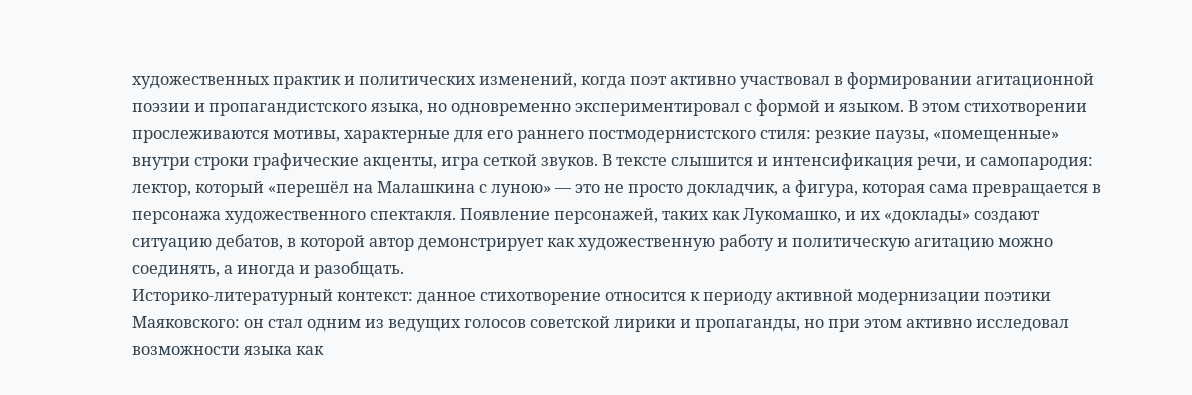художественных практик и политических изменений, когда поэт активно участвовал в формировании агитационной поэзии и пропагандистского языка, но одновременно экспериментировал с формой и языком. В этом стихотворении прослеживаются мотивы, характерные для его раннего постмодернистского стиля: резкие паузы, «помещенные» внутри строки графические акценты, игра сеткой звуков. В тексте слышится и интенсификация речи, и самопародия: лектор, который «перешёл на Малашкина с луною» — это не просто докладчик, а фигура, которая сама превращается в персонажа художественного спектакля. Появление персонажей, таких как Лукомашко, и их «доклады» создают ситуацию дебатов, в которой автор демонстрирует как художественную работу и политическую агитацию можно соединять, а иногда и разобщать.
Историко-литературный контекст: данное стихотворение относится к периоду активной модернизации поэтики Маяковского: он стал одним из ведущих голосов советской лирики и пропаганды, но при этом активно исследовал возможности языка как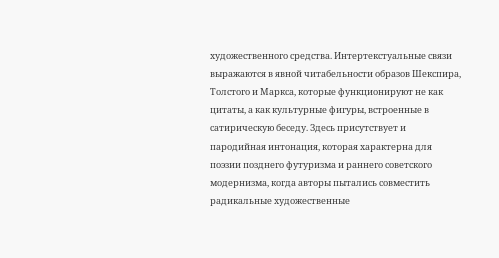художественного средства. Интертекстуальные связи выражаются в явной читабельности образов Шекспира, Толстого и Маркса, которые функционируют не как цитаты, а как культурные фигуры, встроенные в сатирическую беседу. Здесь присутствует и пародийная интонация, которая характерна для поэзии позднего футуризма и раннего советского модернизма, когда авторы пытались совместить радикальные художественные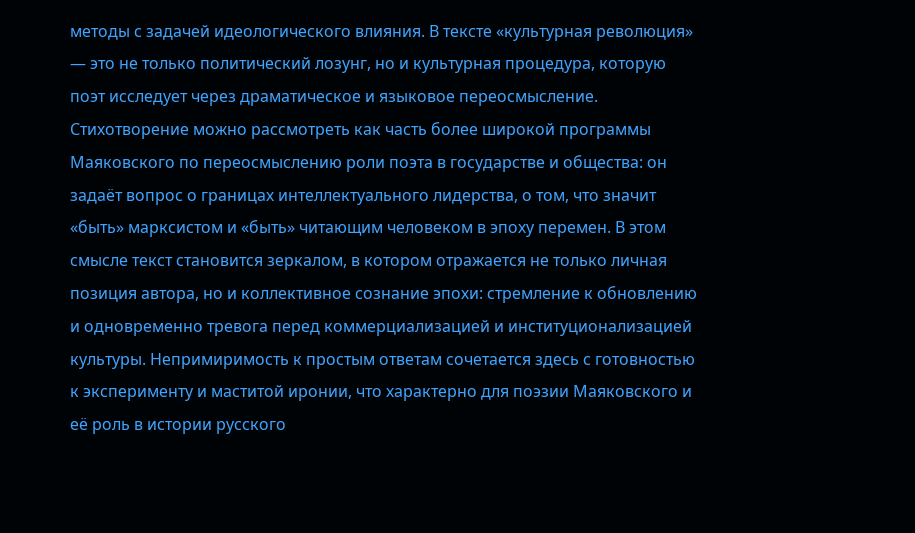методы с задачей идеологического влияния. В тексте «культурная революция» — это не только политический лозунг, но и культурная процедура, которую поэт исследует через драматическое и языковое переосмысление.
Стихотворение можно рассмотреть как часть более широкой программы Маяковского по переосмыслению роли поэта в государстве и общества: он задаёт вопрос о границах интеллектуального лидерства, о том, что значит «быть» марксистом и «быть» читающим человеком в эпоху перемен. В этом смысле текст становится зеркалом, в котором отражается не только личная позиция автора, но и коллективное сознание эпохи: стремление к обновлению и одновременно тревога перед коммерциализацией и институционализацией культуры. Непримиримость к простым ответам сочетается здесь с готовностью к эксперименту и маститой иронии, что характерно для поэзии Маяковского и её роль в истории русского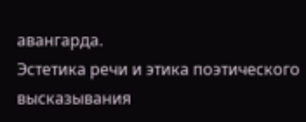авангарда.
Эстетика речи и этика поэтического высказывания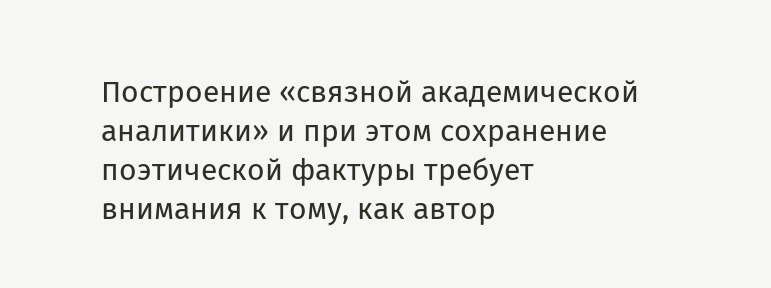Построение «связной академической аналитики» и при этом сохранение поэтической фактуры требует внимания к тому, как автор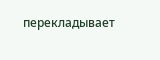перекладывает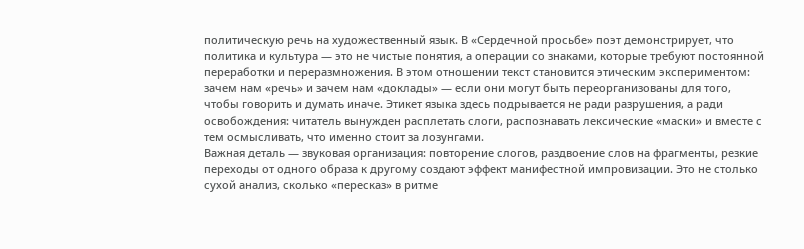политическую речь на художественный язык. В «Сердечной просьбе» поэт демонстрирует, что политика и культура — это не чистые понятия, а операции со знаками, которые требуют постоянной переработки и переразмножения. В этом отношении текст становится этическим экспериментом: зачем нам «речь» и зачем нам «доклады» — если они могут быть переорганизованы для того, чтобы говорить и думать иначе. Этикет языка здесь подрывается не ради разрушения, а ради освобождения: читатель вынужден расплетать слоги, распознавать лексические «маски» и вместе с тем осмысливать, что именно стоит за лозунгами.
Важная деталь — звуковая организация: повторение слогов, раздвоение слов на фрагменты, резкие переходы от одного образа к другому создают эффект манифестной импровизации. Это не столько сухой анализ, сколько «пересказ» в ритме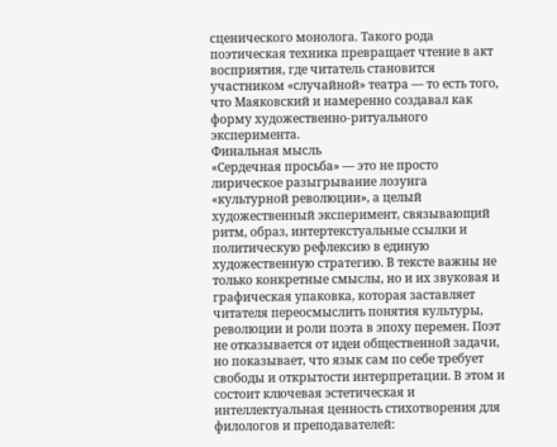сценического монолога. Такого рода поэтическая техника превращает чтение в акт восприятия, где читатель становится участником «случайной» театра — то есть того, что Маяковский и намеренно создавал как форму художественно-ритуального эксперимента.
Финальная мысль
«Сердечная просьба» — это не просто лирическое разыгрывание лозунга «культурной революции», а целый художественный эксперимент, связывающий ритм, образ, интертекстуальные ссылки и политическую рефлексию в единую художественную стратегию. В тексте важны не только конкретные смыслы, но и их звуковая и графическая упаковка, которая заставляет читателя переосмыслить понятия культуры, революции и роли поэта в эпоху перемен. Поэт не отказывается от идеи общественной задачи, но показывает, что язык сам по себе требует свободы и открытости интерпретации. В этом и состоит ключевая эстетическая и интеллектуальная ценность стихотворения для филологов и преподавателей: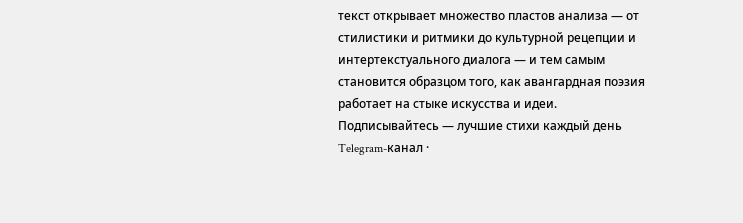текст открывает множество пластов анализа — от стилистики и ритмики до культурной рецепции и интертекстуального диалога — и тем самым становится образцом того, как авангардная поэзия работает на стыке искусства и идеи.
Подписывайтесь — лучшие стихи каждый день
Telegram-канал ·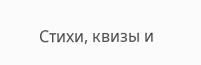Стихи, квизы и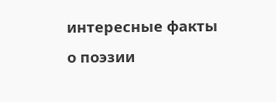интересные факты о поэзии